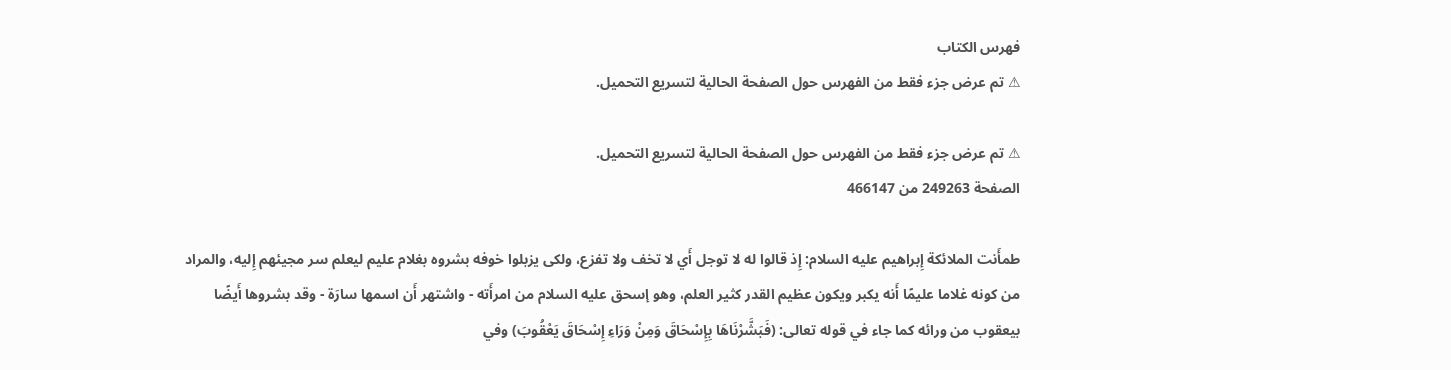فهرس الكتاب
⚠ تم عرض جزء فقط من الفهرس حول الصفحة الحالية لتسريع التحميل.

⚠ تم عرض جزء فقط من الفهرس حول الصفحة الحالية لتسريع التحميل.
الصفحة 249263 من 466147

طمأَنت الملائكة إِبراهيم عليه السلام: إِذ قالوا له لا توجل أَي لا تخف ولا تفزع، ولكى يزبلوا خوفه بشروه بغلام عليم ليعلم سر مجيئهم إِليه، والمراد من كونه غلاما عليمًا أَنه يكبر ويكون عظيم القدر كثير العلم، وهو إسحق عليه السلام من امرأَته - واشتهر أَن اسمها سارَة - وقد بشروها أَيضًا بيعقوب من ورائه كما جاء في قوله تعالى: (فَبَشَّرْنَاهَا بِإِسْحَاقَ وَمِنْ وَرَاءِ إِسْحَاقَ يَعْقُوبَ) وفي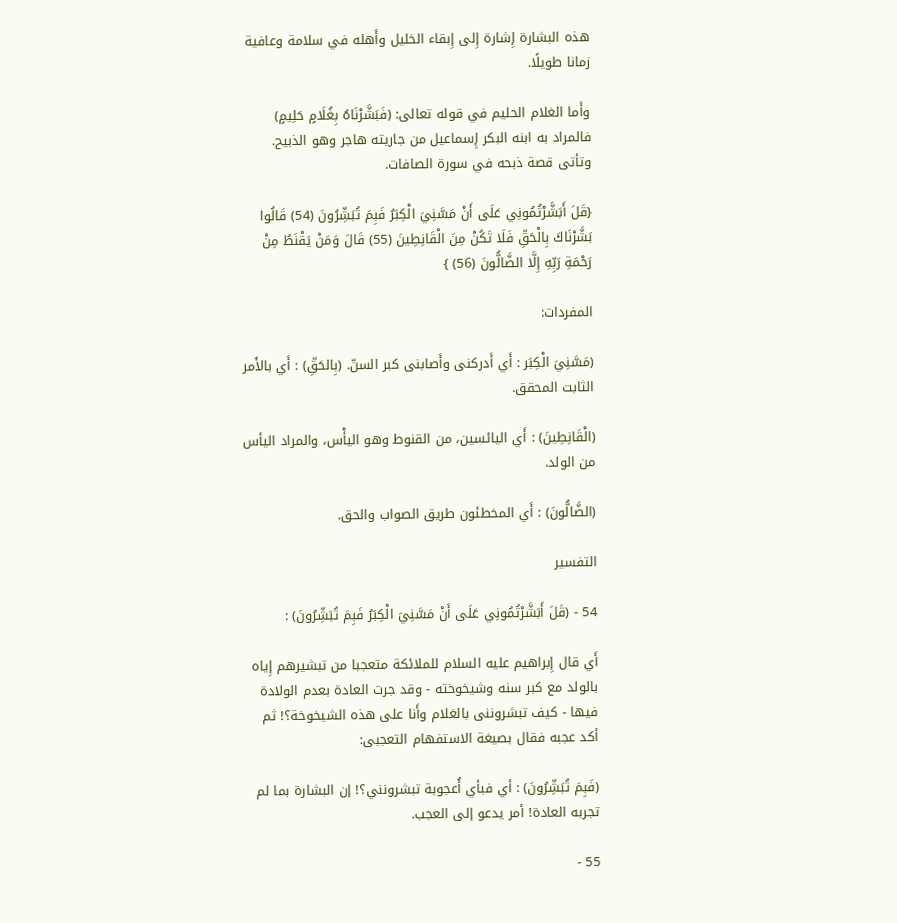هذه البشارة إِشارة إِلى إِبقاء الخليل وأَهله في سلامة وعافية زمانا طويلًا.

وأَما الغلام الحليم في قوله تعالى: (فَبَشَّرْنَاهُ بِغُلَامٍ حَلِيمٍ) فالمراد به ابنه البكر إِسماعيل من جاريته هاجر وهو الذبيح. وتأتى قصة ذبحه في سورة الصافات.

{قَلَ أَبَشَّرْتُمُونِي عَلَى أَنْ مَسَّنِيَ الْكِبَرُ فَبِمَ تُبَشِّرُونَ (54) قَالُوا بَشَّرْنَاكَ بِالْحَقِّ فَلَا تَكُنْ مِنَ الْقَانِطِينَ (55) قَالَ وَمَنْ يَقْنَطُ مِنْ رَحْمَةِ رَبِّهِ إِلَّا الضَّالُّونَ (56) }

المفردات:

(مَسَّنِيَ الْكِبَر : أَي أَدركنى وأَصابنى كبر السنّ. (بِالحَقِّ) : أَي بالأَمر الثابت المحقق.

(الْقَانِطِينَ) : أَي اليائسين، من القنوط وهو اليأْس، والمراد اليأس من الولد.

(الضَّالُّونَ) : أَي المخطئون طريق الصواب والحق.

التفسير

54 - (قَلَ أَبَشَّرْتُمُونِي عَلَى أَنْ مَسَّنِيَ الْكِبَرُ فَبِمَ تُبَشِّرُونَ) :

أَي قال إِبراهيم عليه السلام للملائكة متعجبا من تبشيرهم إِياه بالولد مع كبر سنه وشيخوخته - وقد جرت العادة بعدم الولادة فيها - كيف تبشروننى بالغلام وأَنا على هذه الشيخوخة؟! ثم أكد عجبه فقال بصيغة الاستفهام التعجبى:

(فَبِمَ تُبَشِّرُونَ) : أي فبأي أُعجوبة تبشرونني؟! إن البشارة بما لم تجربه العادة! أمر يدعو إلى العجب.

55 -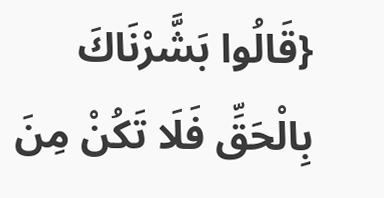{قَالُوا بَشَّرْنَاكَ بِالْحَقِّ فَلَا تَكُنْ مِنَ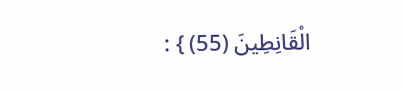الْقَانِطِينَ (55) } :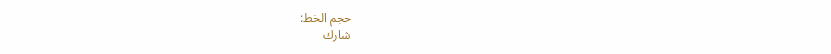حجم الخط:
شارك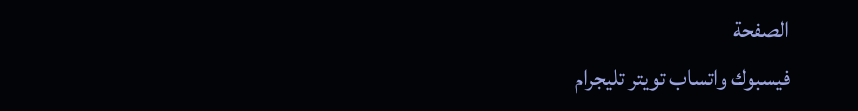الصفحة
فيسبوك واتساب تويتر تليجرام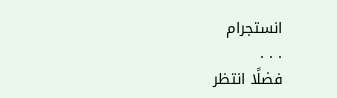انستجرام
. . .
فضلًا انتظر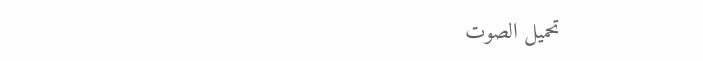تحميل الصوت